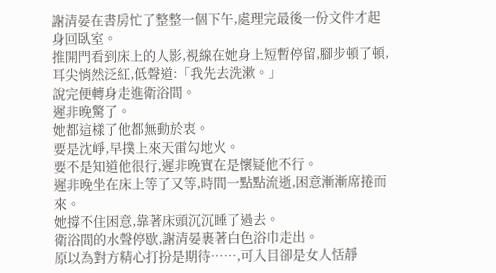謝清晏在書房忙了整整一個下午,處理完最後一份文件才起身回臥室。
推開門看到床上的人影,視線在她身上短暫停留,腳步頓了頓,耳尖悄然泛紅,低聲道:「我先去洗漱。」
說完便轉身走進衛浴間。
遲非晚驚了。
她都這樣了他都無動於衷。
要是沈崢,早撲上來天雷勾地火。
要不是知道他很行,遲非晚實在是懷疑他不行。
遲非晚坐在床上等了又等,時間一點點流逝,困意漸漸席捲而來。
她撐不住困意,靠著床頭沉沉睡了過去。
衛浴間的水聲停歇,謝清晏裹著白色浴巾走出。
原以為對方精心打扮是期待……,可入目卻是女人恬靜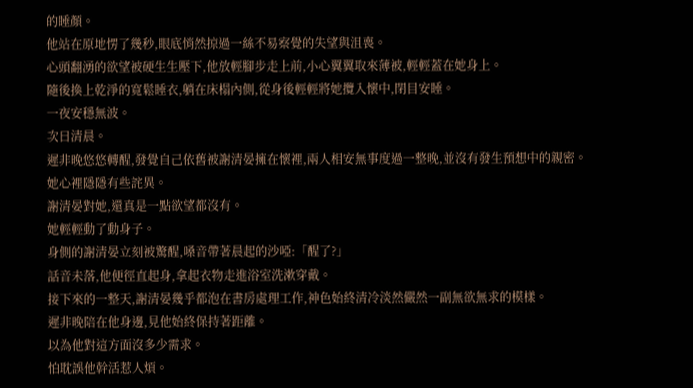的睡顏。
他站在原地愣了幾秒,眼底悄然掠過一絲不易察覺的失望與沮喪。
心頭翻湧的欲望被硬生生壓下,他放輕腳步走上前,小心翼翼取來薄被,輕輕蓋在她身上。
隨後換上乾淨的寬鬆睡衣,躺在床榻內側,從身後輕輕將她攬入懷中,閉目安睡。
一夜安穩無波。
次日清晨。
遲非晚悠悠轉醒,發覺自己依舊被謝清晏擁在懷裡,兩人相安無事度過一整晚,並沒有發生預想中的親密。
她心裡隱隱有些詫異。
謝清晏對她,還真是一點欲望都沒有。
她輕輕動了動身子。
身側的謝清晏立刻被驚醒,嗓音帶著晨起的沙啞:「醒了?」
話音未落,他便徑直起身,拿起衣物走進浴室洗漱穿戴。
接下來的一整天,謝清晏幾乎都泡在書房處理工作,神色始終清冷淡然儼然一副無欲無求的模樣。
遲非晚陪在他身邊,見他始終保持著距離。
以為他對這方面沒多少需求。
怕耽誤他幹活惹人煩。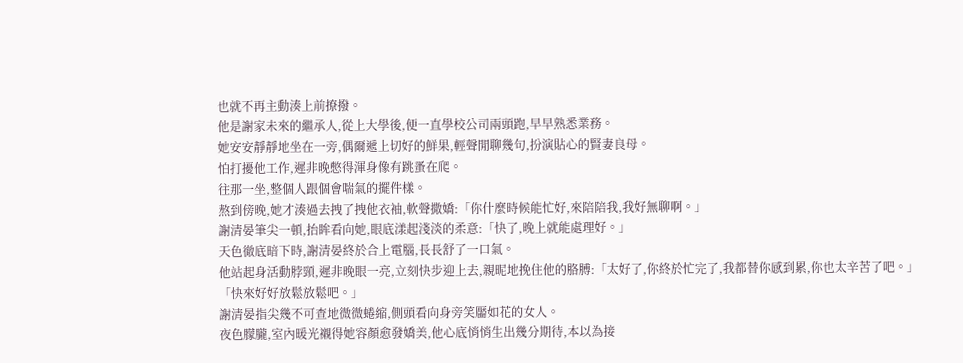也就不再主動湊上前撩撥。
他是謝家未來的繼承人,從上大學後,便一直學校公司兩頭跑,早早熟悉業務。
她安安靜靜地坐在一旁,偶爾遞上切好的鮮果,輕聲閒聊幾句,扮演貼心的賢妻良母。
怕打擾他工作,遲非晚憋得渾身像有跳蚤在爬。
往那一坐,整個人跟個會喘氣的擺件樣。
熬到傍晚,她才湊過去拽了拽他衣袖,軟聲撒嬌:「你什麼時候能忙好,來陪陪我,我好無聊啊。」
謝清晏筆尖一頓,抬眸看向她,眼底漾起淺淡的柔意:「快了,晚上就能處理好。」
天色徹底暗下時,謝清晏終於合上電腦,長長舒了一口氣。
他站起身活動脖頸,遲非晚眼一亮,立刻快步迎上去,親昵地挽住他的胳膊:「太好了,你終於忙完了,我都替你感到累,你也太辛苦了吧。」
「快來好好放鬆放鬆吧。」
謝清晏指尖幾不可查地微微蜷縮,側頭看向身旁笑靨如花的女人。
夜色朦朧,室內暖光襯得她容顏愈發嬌美,他心底悄悄生出幾分期待,本以為接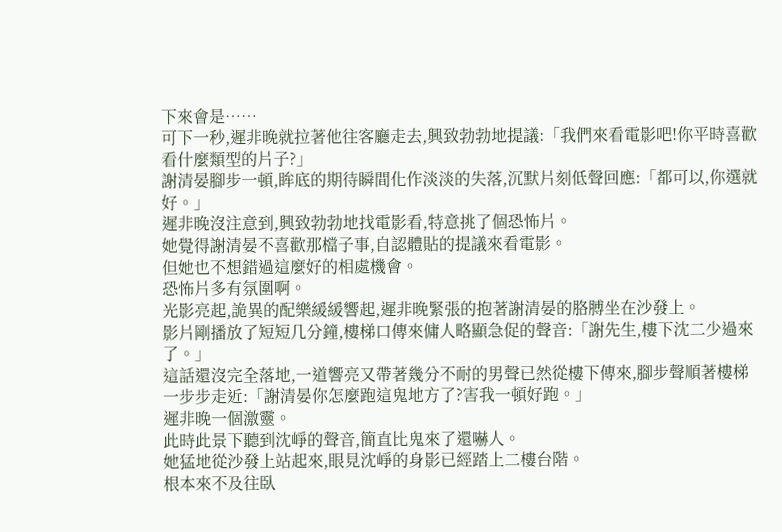下來會是……
可下一秒,遲非晚就拉著他往客廳走去,興致勃勃地提議:「我們來看電影吧!你平時喜歡看什麼類型的片子?」
謝清晏腳步一頓,眸底的期待瞬間化作淡淡的失落,沉默片刻低聲回應:「都可以,你選就好。」
遲非晚沒注意到,興致勃勃地找電影看,特意挑了個恐怖片。
她覺得謝清晏不喜歡那檔子事,自認體貼的提議來看電影。
但她也不想錯過這麼好的相處機會。
恐怖片多有氛圍啊。
光影亮起,詭異的配樂緩緩響起,遲非晚緊張的抱著謝清晏的胳膊坐在沙發上。
影片剛播放了短短几分鐘,樓梯口傳來傭人略顯急促的聲音:「謝先生,樓下沈二少過來了。」
這話還沒完全落地,一道響亮又帶著幾分不耐的男聲已然從樓下傳來,腳步聲順著樓梯一步步走近:「謝清晏你怎麼跑這鬼地方了?害我一頓好跑。」
遲非晚一個激靈。
此時此景下聽到沈崢的聲音,簡直比鬼來了還嚇人。
她猛地從沙發上站起來,眼見沈崢的身影已經踏上二樓台階。
根本來不及往臥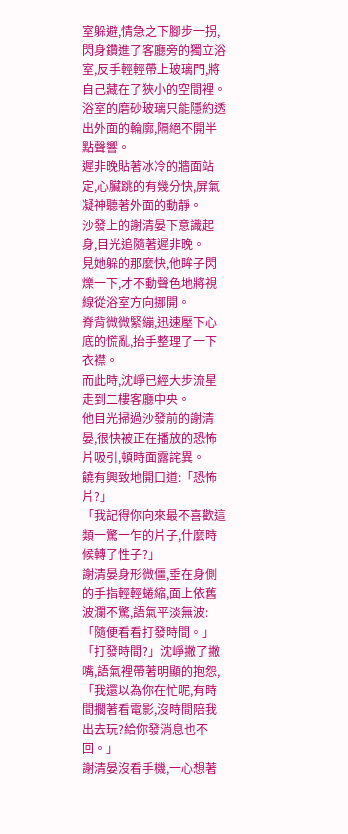室躲避,情急之下腳步一拐,閃身鑽進了客廳旁的獨立浴室,反手輕輕帶上玻璃門,將自己藏在了狹小的空間裡。
浴室的磨砂玻璃只能隱約透出外面的輪廓,隔絕不開半點聲響。
遲非晚貼著冰冷的牆面站定,心臟跳的有幾分快,屏氣凝神聽著外面的動靜。
沙發上的謝清晏下意識起身,目光追隨著遲非晚。
見她躲的那麼快,他眸子閃爍一下,才不動聲色地將視線從浴室方向挪開。
脊背微微緊繃,迅速壓下心底的慌亂,抬手整理了一下衣襟。
而此時,沈崢已經大步流星走到二樓客廳中央。
他目光掃過沙發前的謝清晏,很快被正在播放的恐怖片吸引,頓時面露詫異。
饒有興致地開口道:「恐怖片?」
「我記得你向來最不喜歡這類一驚一乍的片子,什麼時候轉了性子?」
謝清晏身形微僵,垂在身側的手指輕輕蜷縮,面上依舊波瀾不驚,語氣平淡無波:「隨便看看打發時間。」
「打發時間?」沈崢撇了撇嘴,語氣裡帶著明顯的抱怨,「我還以為你在忙呢,有時間擱著看電影,沒時間陪我出去玩?給你發消息也不回。」
謝清晏沒看手機,一心想著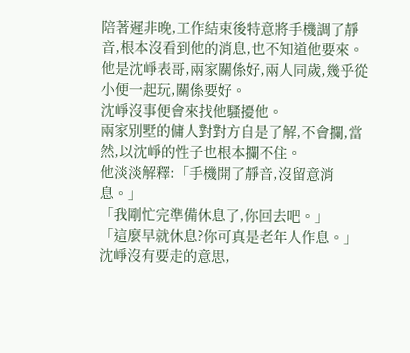陪著遲非晚,工作結束後特意將手機調了靜音,根本沒看到他的消息,也不知道他要來。
他是沈崢表哥,兩家關係好,兩人同歲,幾乎從小便一起玩,關係要好。
沈崢沒事便會來找他騷擾他。
兩家別墅的傭人對對方自是了解,不會攔,當然,以沈崢的性子也根本攔不住。
他淡淡解釋:「手機開了靜音,沒留意消息。」
「我剛忙完準備休息了,你回去吧。」
「這麼早就休息?你可真是老年人作息。」沈崢沒有要走的意思,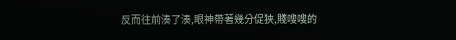反而往前湊了湊,眼神帶著幾分促狹,賤嗖嗖的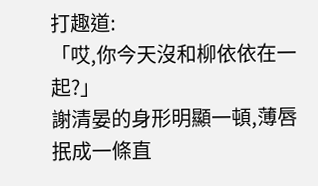打趣道:
「哎,你今天沒和柳依依在一起?」
謝清晏的身形明顯一頓,薄唇抿成一條直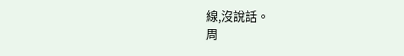線,沒說話。
周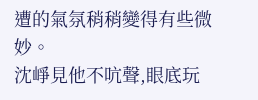遭的氣氛稍稍變得有些微妙。
沈崢見他不吭聲,眼底玩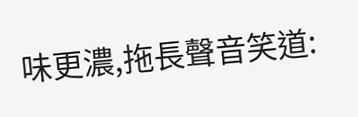味更濃,拖長聲音笑道: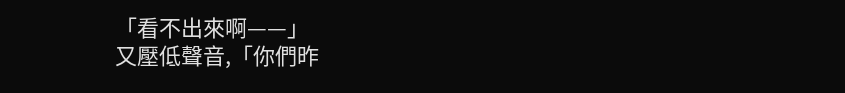「看不出來啊——」
又壓低聲音,「你們昨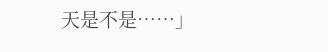天是不是……」